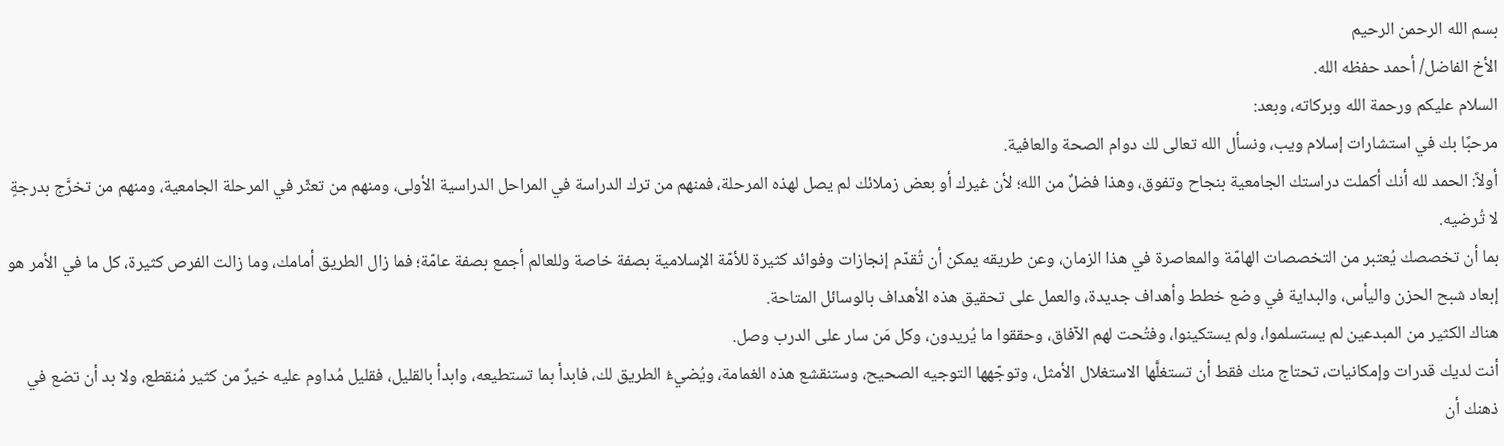بسم الله الرحمن الرحيم
الأخ الفاضل/ أحمد حفظه الله.
السلام عليكم ورحمة الله وبركاته، وبعد:
مرحبًا بك في استشارات إسلام ويب، ونسأل الله تعالى لك دوام الصحة والعافية.
أولاً: الحمد لله أنك أكملت دراستك الجامعية بنجاح وتفوق، وهذا فضلٌ من الله؛ لأن غيرك أو بعض زملائك لم يصل لهذه المرحلة، فمنهم من ترك الدراسة في المراحل الدراسية الأولى، ومنهم من تعثّر في المرحلة الجامعية، ومنهم من تخرَّج بدرجةٍ لا تُرضيه.
بما أن تخصصك يُعتبر من التخصصات الهامّة والمعاصرة في هذا الزمان، وعن طريقه يمكن أن تُقدّم إنجازات وفوائد كثيرة للأمّة الإسلامية بصفة خاصة وللعالم أجمع بصفة عامّة؛ فما زال الطريق أمامك، وما زالت الفرص كثيرة، كل ما في الأمر هو إبعاد شبح الحزن واليأس، والبداية في وضع خطط وأهداف جديدة، والعمل على تحقيق هذه الأهداف بالوسائل المتاحة.
هناك الكثير من المبدعين لم يستسلموا، ولم يستكينوا، وفتُحت لهم الآفاق، وحققوا ما يُريدون، وكل مَن سار على الدرب وصل.
أنت لديك قدرات وإمكانيات، تحتاج منك فقط أن تستغلَّها الاستغلال الأمثل، وتوجّهها التوجيه الصحيح، وستنقشع هذه الغمامة، ويُضيءُ الطريق لك، فابدأ بما تستطيعه، وابدأ بالقليل، فقليل مُداوم عليه خيرٌ من كثير مُنقطع، ولا بد أن تضع في ذهنك أن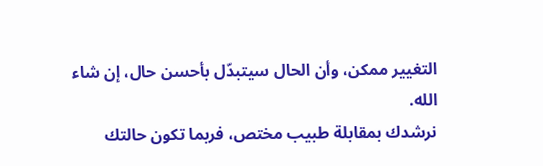التغيير ممكن، وأن الحال سيتبدّل بأحسن حال، إن شاء الله.
نرشدك بمقابلة طبيب مختص، فربما تكون حالتك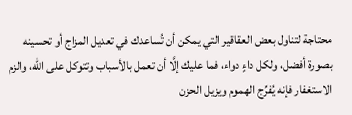محتاجة لتناول بعض العقاقير التي يمكن أن تُساعدك في تعديل المزاج أو تحسينه بصورة أفضل، ولكل داءٍ دواء، فما عليك إلَّا أن تعمل بالأسباب وتتوكل على الله، والزم الاستغفار فإنه يُفرِّج الهموم ويزيل الحزن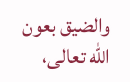والضيق بعون الله تعالى،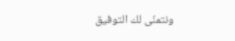ونتمنّى لك التوفيق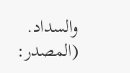والسداد.
(المصدر: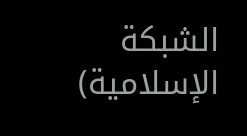الشبكة الإسلامية)